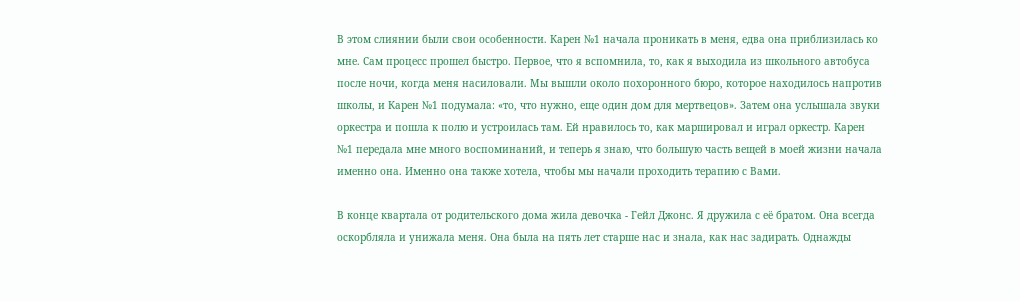В этом слиянии были свои особенности. Карен №1 начала проникать в меня, едва она приблизилась ко мне. Сам процесс прошел быстро. Первое, что я вспомнила, то, как я выходила из школьного автобуса после ночи, когда меня насиловали. Мы вышли около похоронного бюро, которое находилось напротив школы, и Карен №1 подумала: «то, что нужно, еще один дом для мертвецов». Затем она услышала звуки оркестра и пошла к полю и устроилась там. Ей нравилось то, как маршировал и играл оркестр. Карен №1 передала мне много воспоминаний, и теперь я знаю, что большую часть вещей в моей жизни начала именно она. Именно она также хотела, чтобы мы начали проходить терапию с Вами.

В конце квартала от родительского дома жила девочка - Гейл Джонс. Я дружила с её братом. Она всегда оскорбляла и унижала меня. Она была на пять лет старше нас и знала, как нас задирать. Однажды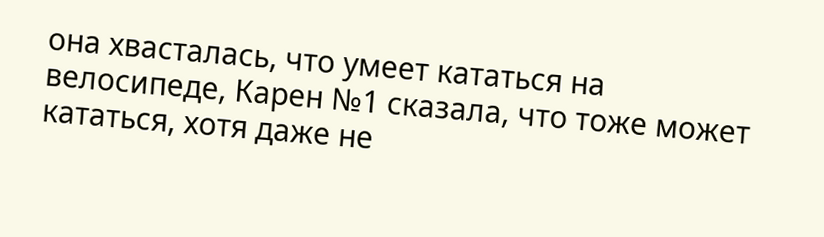она хвасталась, что умеет кататься на велосипеде, Карен №1 сказала, что тоже может кататься, хотя даже не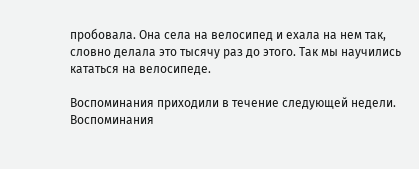пробовала. Она села на велосипед и ехала на нем так, словно делала это тысячу раз до этого. Так мы научились кататься на велосипеде.

Воспоминания приходили в течение следующей недели. Воспоминания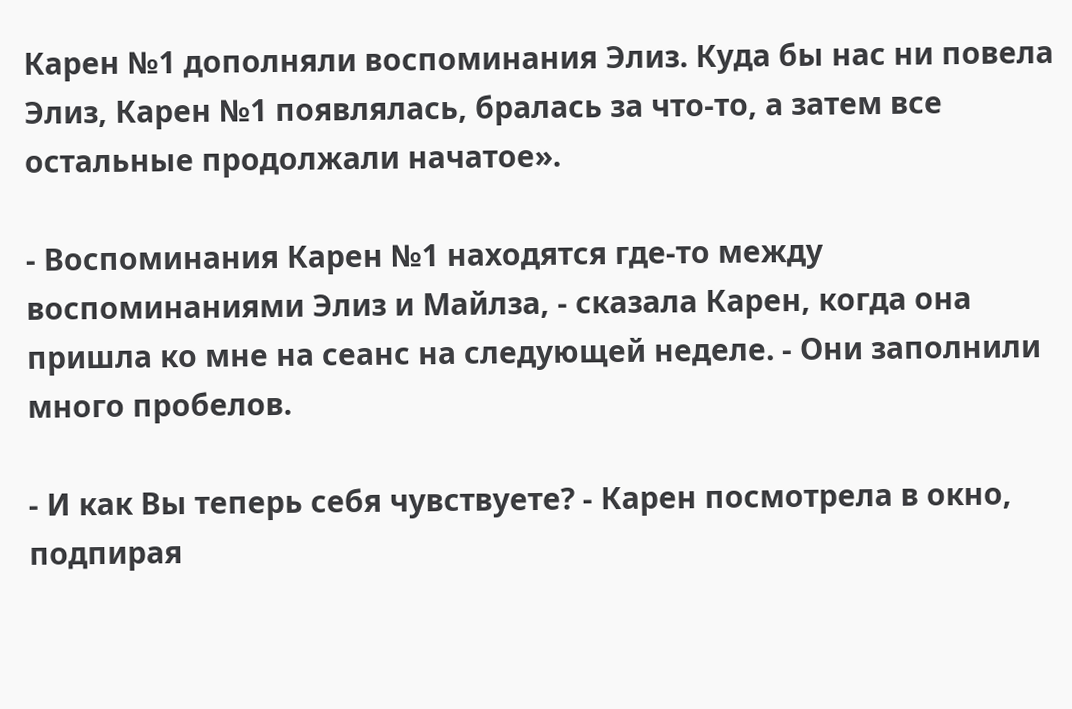Карен №1 дополняли воспоминания Элиз. Куда бы нас ни повела Элиз, Карен №1 появлялась, бралась за что-то, а затем все остальные продолжали начатое».

- Воспоминания Карен №1 находятся где-то между воспоминаниями Элиз и Майлза, - сказала Карен, когда она пришла ко мне на сеанс на следующей неделе. - Они заполнили много пробелов.

- И как Вы теперь себя чувствуете? - Карен посмотрела в окно, подпирая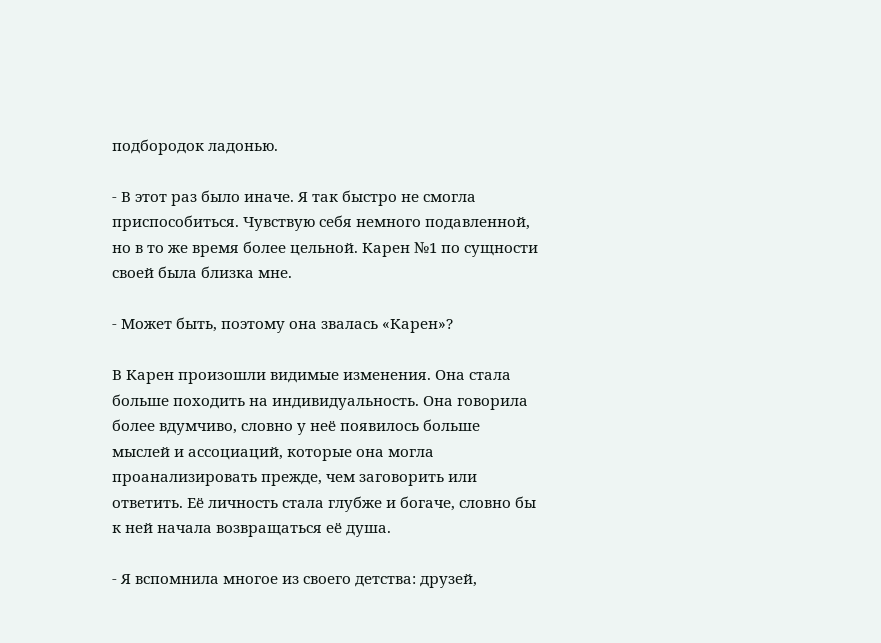подбородок ладонью.

- В этот раз было иначе. Я так быстро не смогла приспособиться. Чувствую себя немного подавленной, но в то же время более цельной. Карен №1 по сущности своей была близка мне.

- Может быть, поэтому она звалась «Карен»?

В Карен произошли видимые изменения. Она стала больше походить на индивидуальность. Она говорила более вдумчиво, словно у неё появилось больше мыслей и ассоциаций, которые она могла проанализировать прежде, чем заговорить или ответить. Её личность стала глубже и богаче, словно бы к ней начала возвращаться её душа.

- Я вспомнила многое из своего детства: друзей,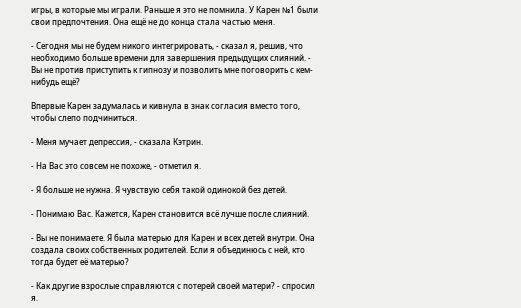игры, в которые мы играли. Раньше я это не помнила. У Карен №1 были свои предпочтения. Она ещё не до конца стала частью меня.

- Сегодня мы не будем никого интегрировать, - сказал я, решив, что необходимо больше времени для завершения предыдущих слияний. - Вы не против приступить к гипнозу и позволить мне поговорить с кем-нибудь ещё?

Впервые Карен задумалась и кивнула в знак согласия вместо того, чтобы слепо подчиниться.

- Меня мучает депрессия, - сказала Кэтрин.

- На Вас это совсем не похоже, - отметил я.

- Я больше не нужна. Я чувствую себя такой одинокой без детей.

- Понимаю Вас. Кажется, Карен становится всё лучше после слияний.

- Вы не понимаете. Я была матерью для Карен и всех детей внутри. Она создала своих собственных родителей. Если я объединюсь с ней, кто тогда будет её матерью?

- Как другие взрослые справляются с потерей своей матери? - спросил я.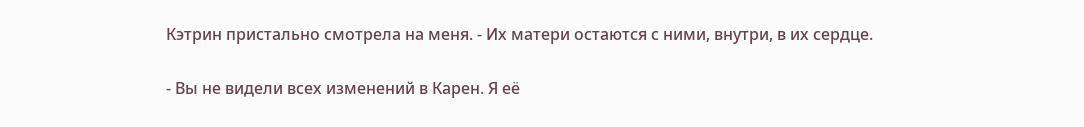Кэтрин пристально смотрела на меня. - Их матери остаются с ними, внутри, в их сердце.

- Вы не видели всех изменений в Карен. Я её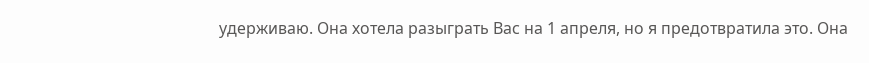удерживаю. Она хотела разыграть Вас на 1 апреля, но я предотвратила это. Она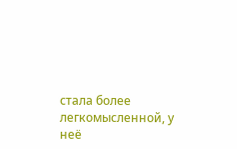стала более легкомысленной, у неё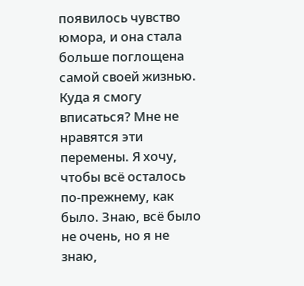появилось чувство юмора, и она стала больше поглощена самой своей жизнью. Куда я смогу вписаться? Мне не нравятся эти перемены. Я хочу, чтобы всё осталось по-прежнему, как было. Знаю, всё было не очень, но я не знаю,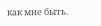как мне быть.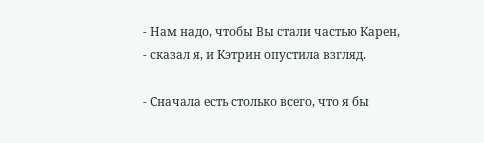- Нам надо, чтобы Вы стали частью Карен, - сказал я, и Кэтрин опустила взгляд.

- Сначала есть столько всего, что я бы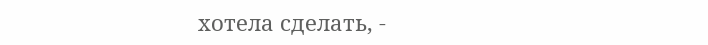хотела сделать, -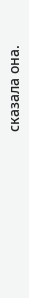сказала она.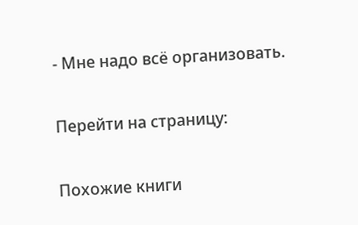- Мне надо всё организовать.

Перейти на страницу:

Похожие книги